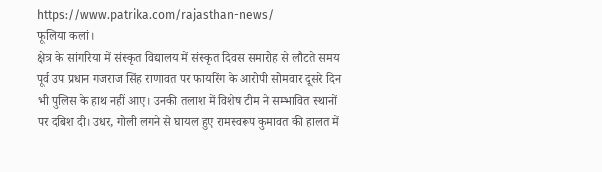https://www.patrika.com/rajasthan-news/
फूलिया कलां।
क्षेत्र के सांगरिया में संस्कृत विद्यालय में संस्कृत दिवस समारोह से लौटते समय पूर्व उप प्रधान गजराज सिंह राणावत पर फायरिंग के आरोपी सोमवार दूसरे दिन भी पुलिस के हाथ नहीं आए। उनकी तलाश में विशेष टीम ने सम्भावित स्थानों पर दबिश दी। उधर, गोली लगने से घायल हुए रामस्वरूप कुमावत की हालत में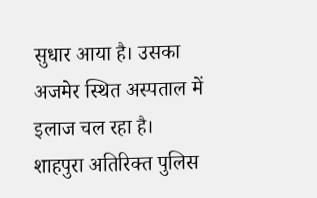सुधार आया है। उसका अजमेर स्थित अस्पताल में इलाज चल रहा है।
शाहपुरा अतिरिक्त पुलिस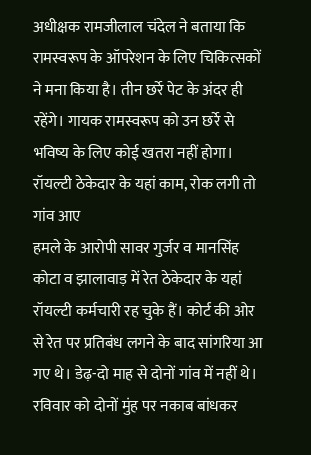अधीक्षक रामजीलाल चंदेल ने बताया कि रामस्वरूप के ऑपरेशन के लिए चिकित्सकों ने मना किया है। तीन छर्रे पेट के अंदर ही रहेंगे। गायक रामस्वरूप को उन छर्रे से भविष्य के लिए कोई खतरा नहीं होगा।
रॉयल्टी ठेकेदार के यहां काम, रोक लगी तो गांव आए
हमले के आरोपी सावर गुर्जर व मानसिंह कोटा व झालावाड़ में रेत ठेकेदार के यहां रॉयल्टी कर्मचारी रह चुके हैं। कोर्ट की ओर से रेत पर प्रतिबंध लगने के बाद सांगरिया आ गए थे। डेढ़-दो माह से दोनों गांव में नहीं थे। रविवार को दोनों मुंह पर नकाब बांधकर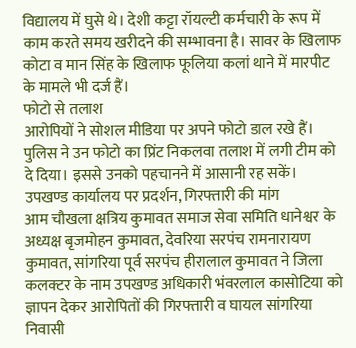विद्यालय में घुसे थे। देशी कट्टा रॉयल्टी कर्मचारी के रूप में काम करते समय खरीदने की सम्भावना है। सावर के खिलाफ कोटा व मान सिंह के खिलाफ फूलिया कलां थाने में मारपीट के मामले भी दर्ज हैं।
फोटो से तलाश
आरोपियों ने सोशल मीडिया पर अपने फोटो डाल रखे हैं। पुलिस ने उन फोटो का प्रिंट निकलवा तलाश में लगी टीम को दे दिया। इससे उनको पहचानने में आसानी रह सकें।
उपखण्ड कार्यालय पर प्रदर्शन, गिरफ्तारी की मांग
आम चौखला क्षत्रिय कुमावत समाज सेवा समिति धानेश्वर के अध्यक्ष बृजमोहन कुमावत, देवरिया सरपंच रामनारायण कुमावत, सांगरिया पूर्व सरपंच हीरालाल कुमावत ने जिला कलक्टर के नाम उपखण्ड अधिकारी भंवरलाल कासोटिया को ज्ञापन देकर आरोपितों की गिरफ्तारी व घायल सांगरिया निवासी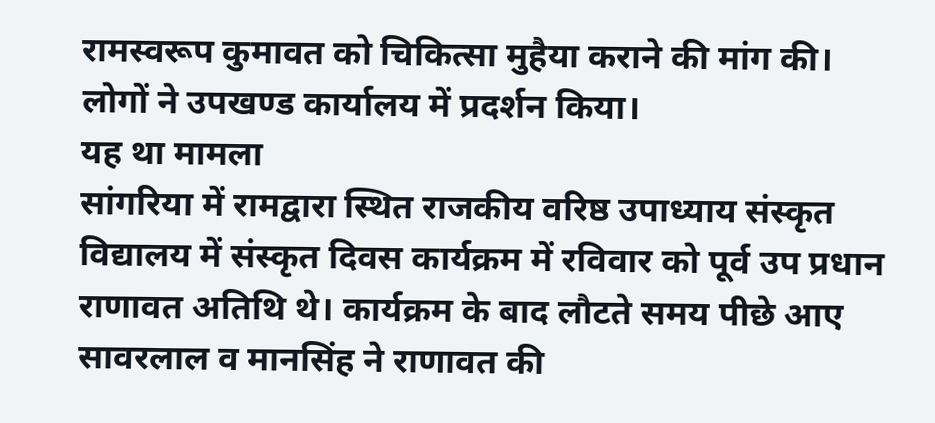रामस्वरूप कुमावत को चिकित्सा मुहैया कराने की मांग की। लोगों ने उपखण्ड कार्यालय में प्रदर्शन किया।
यह था मामला
सांगरिया में रामद्वारा स्थित राजकीय वरिष्ठ उपाध्याय संस्कृत विद्यालय में संस्कृत दिवस कार्यक्रम में रविवार को पूर्व उप प्रधान राणावत अतिथि थे। कार्यक्रम के बाद लौटते समय पीछे आए सावरलाल व मानसिंह ने राणावत की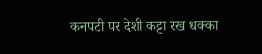कनपटी पर देशी कट्टा रख धक्का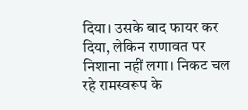दिया। उसके बाद फायर कर दिया, लेकिन राणावत पर निशाना नहीं लगा। निकट चल रहे रामस्वरूप के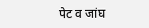पेट व जांघ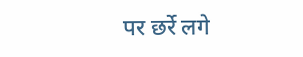पर छर्रे लगे